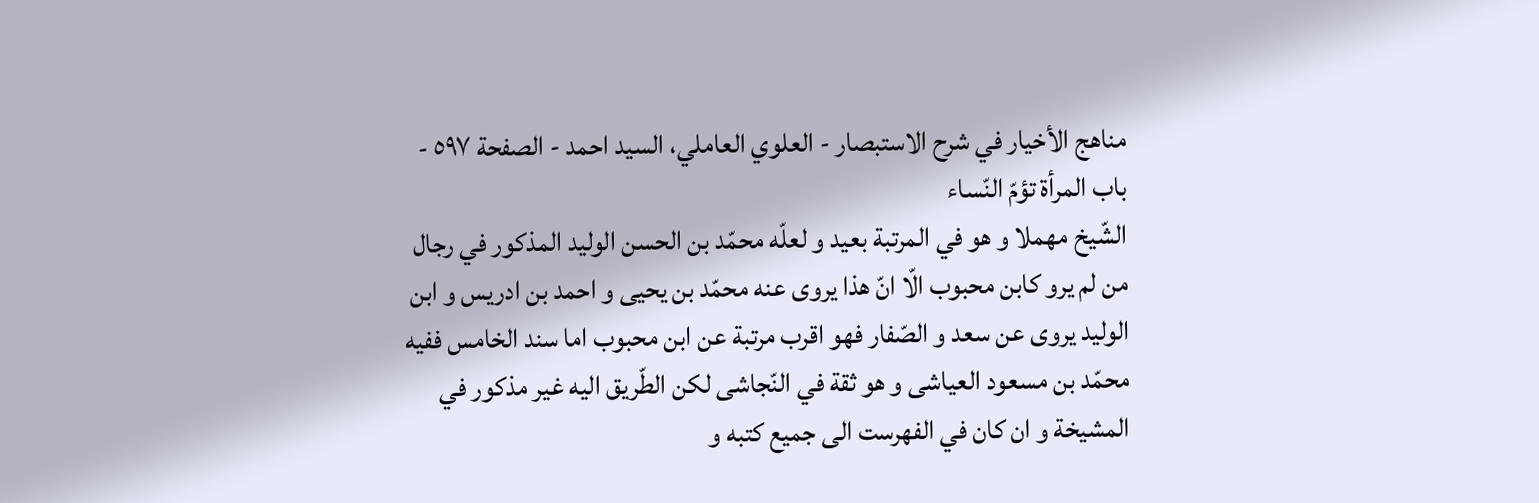مناهج الأخيار في شرح الاستبصار - العلوي العاملي، السيد احمد - الصفحة ٥٩٧ - باب المرأة تؤمّ النّساء
الشّيخ مهملا و هو في المرتبة بعيد و لعلّه محمّد بن الحسن الوليد المذكور في رجال من لم يرو كابن محبوب الّا انّ هذا يروى عنه محمّد بن يحيى و احمد بن ادريس و ابن الوليد يروى عن سعد و الصّفار فهو اقرب مرتبة عن ابن محبوب اما سند الخامس ففيه محمّد بن مسعود العياشى و هو ثقة في النّجاشى لكن الطّريق اليه غير مذكور في المشيخة و ان كان في الفهرست الى جميع كتبه و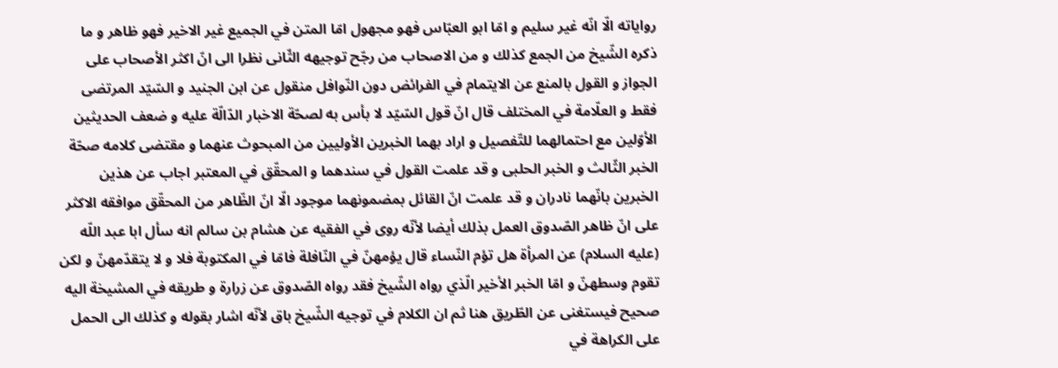رواياته الّا انّه غير سليم و امّا ابو العبّاس فهو مجهول امّا المتن في الجميع غير الاخير فهو ظاهر و ما ذكره الشّيخ من الجمع كذلك و من الاصحاب من رجّح توجيهه الثّانى نظرا الى انّ اكثر الأصحاب على الجواز و القول بالمنع عن الايتمام في الفرائض دون النّوافل منقول عن ابن الجنيد و السّيّد المرتضى فقط و العلّامة في المختلف قال انّ قول السّيّد لا بأس به لصحّة الاخبار الدّالّة عليه و ضعف الحديثين الأوّلين مع احتمالهما للتّفصيل و اراد بهما الخبرين الأوليين من المبحوث عنهما و مقتضى كلامه صحّة الخبر الثّالث و الخبر الحلبى و قد علمت القول في سندهما و المحقّق في المعتبر اجاب عن هذين الخبرين بانّهما نادران و قد علمت انّ القائل بمضمونهما موجود الّا انّ الظّاهر من المحقّق موافقه الاكثر على انّ ظاهر الصّدوق العمل بذلك أيضا لأنّه روى في الفقيه عن هشام بن سالم انه سأل ابا عبد اللّه (عليه السلام) عن المرأة هل تؤم النّساء قال يؤمهنّ في النّافلة فامّا في المكتوبة فلا و لا يتقدّمهنّ و لكن تقوم وسطهنّ و امّا الخبر الأخير الّذي رواه الشّيخ فقد رواه الصّدوق عن زرارة و طريقه في المشيخة اليه صحيح فيستغنى عن الطّريق هنا ثم ان الكلام في توجيه الشّيخ باق لأنّه اشار بقوله و كذلك الى الحمل على الكراهة في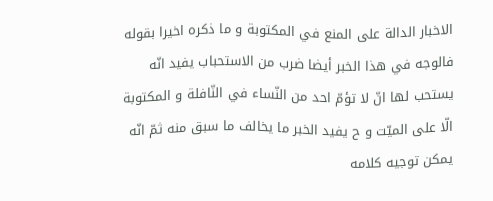الاخبار الدالة على المنع في المكتوبة و ما ذكره اخيرا بقوله فالوجه في هذا الخبر أيضا ضرب من الاستحباب يفيد انّه يستحب لها انّ لا تؤمّ احد من النّساء في النّافلة و المكتوبة الّا على الميّت و ح يفيد الخبر ما يخالف ما سبق منه ثمّ انّه يمكن توجيه كلامه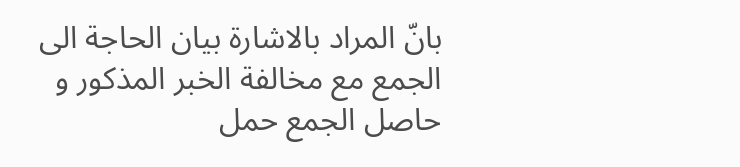بانّ المراد بالاشارة بيان الحاجة الى الجمع مع مخالفة الخبر المذكور و حاصل الجمع حمل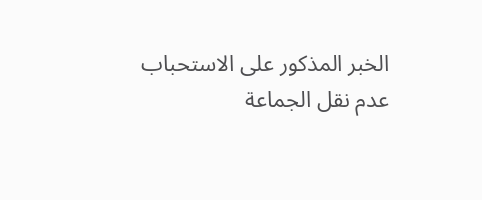الخبر المذكور على الاستحباب عدم نقل الجماعة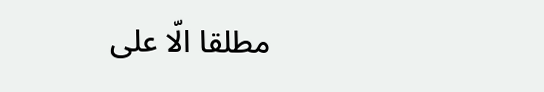مطلقا الّا على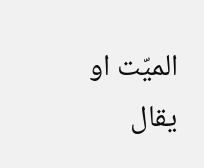الميّت او يقال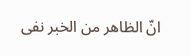انّ الظاهر من الخبر نفى